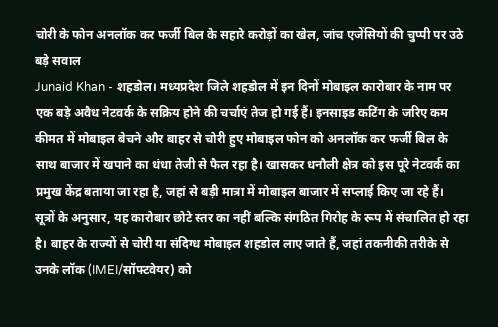चोरी के फोन अनलॉक कर फर्जी बिल के सहारे करोड़ों का खेल, जांच एजेंसियों की चुप्पी पर उठे बड़े सवाल
Junaid Khan - शहडोल। मध्यप्रदेश जिले शहडोल में इन दिनों मोबाइल कारोबार के नाम पर एक बड़े अवैध नेटवर्क के सक्रिय होने की चर्चाएं तेज हो गई हैं। इनसाइड कटिंग के जरिए कम कीमत में मोबाइल बेचने और बाहर से चोरी हुए मोबाइल फोन को अनलॉक कर फर्जी बिल के साथ बाजार में खपाने का धंधा तेजी से फैल रहा है। खासकर धनौली क्षेत्र को इस पूरे नेटवर्क का प्रमुख केंद्र बताया जा रहा है, जहां से बड़ी मात्रा में मोबाइल बाजार में सप्लाई किए जा रहे हैं।
सूत्रों के अनुसार, यह कारोबार छोटे स्तर का नहीं बल्कि संगठित गिरोह के रूप में संचालित हो रहा है। बाहर के राज्यों से चोरी या संदिग्ध मोबाइल शहडोल लाए जाते हैं, जहां तकनीकी तरीके से उनके लॉक (IMEI/सॉफ्टवेयर) को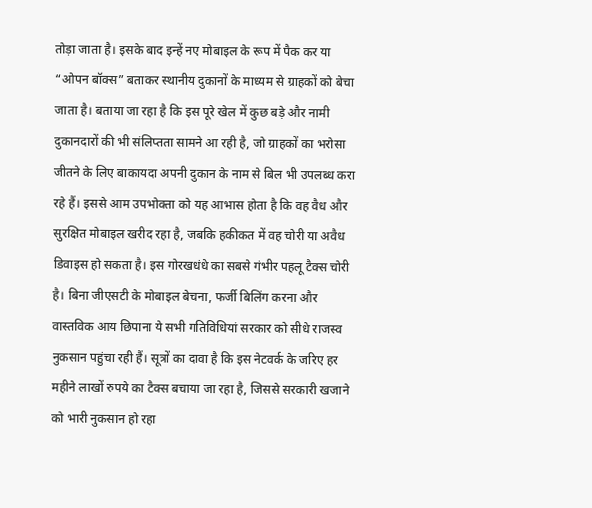तोड़ा जाता है। इसके बाद इन्हें नए मोबाइल के रूप में पैक कर या “ओपन बॉक्स” बताकर स्थानीय दुकानों के माध्यम से ग्राहकों को बेचा जाता है। बताया जा रहा है कि इस पूरे खेल में कुछ बड़े और नामी दुकानदारों की भी संलिप्तता सामने आ रही है, जो ग्राहकों का भरोसा जीतने के लिए बाकायदा अपनी दुकान के नाम से बिल भी उपलब्ध करा रहे हैं। इससे आम उपभोक्ता को यह आभास होता है कि वह वैध और सुरक्षित मोबाइल खरीद रहा है, जबकि हकीकत में वह चोरी या अवैध डिवाइस हो सकता है। इस गोरखधंधे का सबसे गंभीर पहलू टैक्स चोरी है। बिना जीएसटी के मोबाइल बेचना, फर्जी बिलिंग करना और वास्तविक आय छिपाना ये सभी गतिविधियां सरकार को सीधे राजस्व नुकसान पहुंचा रही हैं। सूत्रों का दावा है कि इस नेटवर्क के जरिए हर महीने लाखों रुपये का टैक्स बचाया जा रहा है, जिससे सरकारी खजाने को भारी नुकसान हो रहा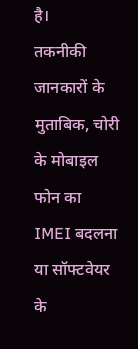है।
तकनीकी जानकारों के मुताबिक, चोरी के मोबाइल फोन का IMEI बदलना या सॉफ्टवेयर के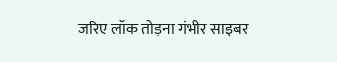जरिए लॉक तोड़ना गंभीर साइबर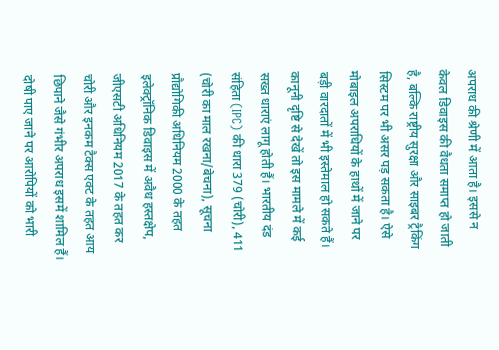अपराध की श्रेणी में आता है। इससे न केवल डिवाइस की वैधता समाप्त हो जाती है, बल्कि राष्ट्रीय सुरक्षा और साइबर ट्रैकिंग सिस्टम पर भी असर पड़ सकता है। ऐसे मोबाइल अपराधियों के हाथों में जाने पर बड़ी वारदातों में भी इस्तेमाल हो सकते हैं।
कानूनी दृष्टि से देखें तो इस मामले में कई सख्त धाराएं लागू होती हैं। भारतीय दंड संहिता (IPC) की धारा 379 (चोरी), 411 (चोरी का माल रखना/बेचना), सूचना प्रौद्योगिकी अधिनियम 2000 के तहत इलेक्ट्रॉनिक डिवाइस में अवैध हस्तक्षेप, जीएसटी अधिनियम 2017 के तहत कर चोरी और इनकम टैक्स एक्ट के तहत आय छिपाने जैसे गंभीर अपराध इसमें शामिल हैं। दोषी पाए जाने पर आरोपियों को भारी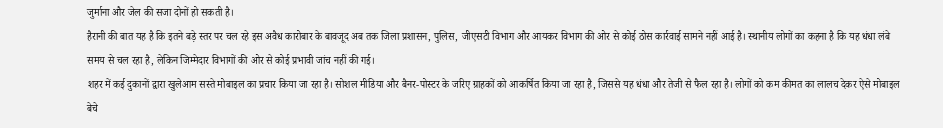जुर्माना और जेल की सजा दोनों हो सकती है।
हैरानी की बात यह है कि इतने बड़े स्तर पर चल रहे इस अवैध कारोबार के बावजूद अब तक जिला प्रशासन, पुलिस, जीएसटी विभाग और आयकर विभाग की ओर से कोई ठोस कार्रवाई सामने नहीं आई है। स्थानीय लोगों का कहना है कि यह धंधा लंबे समय से चल रहा है, लेकिन जिम्मेदार विभागों की ओर से कोई प्रभावी जांच नहीं की गई।
शहर में कई दुकानों द्वारा खुलेआम सस्ते मोबाइल का प्रचार किया जा रहा है। सोशल मीडिया और बैनर-पोस्टर के जरिए ग्राहकों को आकर्षित किया जा रहा है, जिससे यह धंधा और तेजी से फैल रहा है। लोगों को कम कीमत का लालच देकर ऐसे मोबाइल बेचे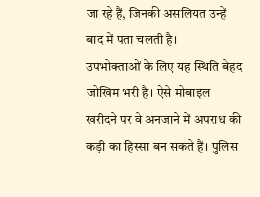जा रहे हैं, जिनकी असलियत उन्हें बाद में पता चलती है।
उपभोक्ताओं के लिए यह स्थिति बेहद जोखिम भरी है। ऐसे मोबाइल खरीदने पर वे अनजाने में अपराध की कड़ी का हिस्सा बन सकते हैं। पुलिस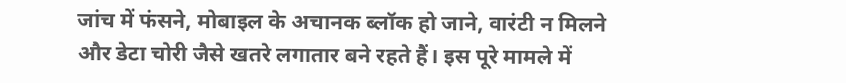जांच में फंसने, मोबाइल के अचानक ब्लॉक हो जाने, वारंटी न मिलने और डेटा चोरी जैसे खतरे लगातार बने रहते हैं। इस पूरे मामले में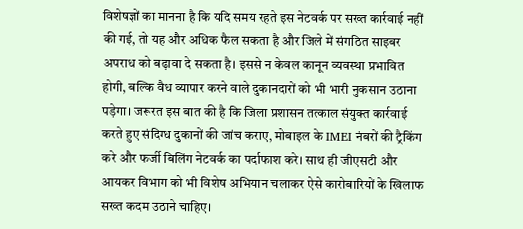विशेषज्ञों का मानना है कि यदि समय रहते इस नेटवर्क पर सख्त कार्रवाई नहीं की गई, तो यह और अधिक फैल सकता है और जिले में संगठित साइबर अपराध को बढ़ावा दे सकता है। इससे न केवल कानून व्यवस्था प्रभावित होगी, बल्कि वैध व्यापार करने वाले दुकानदारों को भी भारी नुकसान उठाना पड़ेगा। जरूरत इस बात की है कि जिला प्रशासन तत्काल संयुक्त कार्रवाई करते हुए संदिग्ध दुकानों की जांच कराए, मोबाइल के IMEI नंबरों की ट्रैकिंग करे और फर्जी बिलिंग नेटवर्क का पर्दाफाश करे। साथ ही जीएसटी और आयकर विभाग को भी विशेष अभियान चलाकर ऐसे कारोबारियों के खिलाफ सख्त कदम उठाने चाहिए।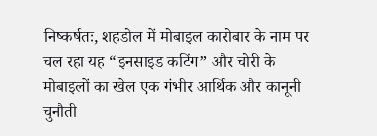निष्कर्षतः, शहडोल में मोबाइल कारोबार के नाम पर चल रहा यह “इनसाइड कटिंग” और चोरी के मोबाइलों का खेल एक गंभीर आर्थिक और कानूनी चुनौती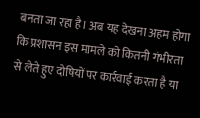बनता जा रहा है। अब यह देखना अहम होगा कि प्रशासन इस मामले को कितनी गंभीरता से लेते हुए दोषियों पर कार्रवाई करता है या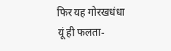फिर यह गोरखधंधा यूं ही फलता-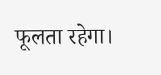फूलता रहेगा।